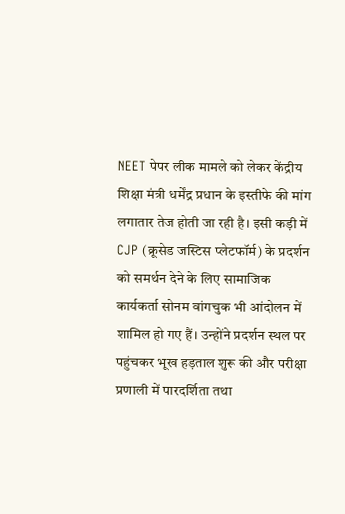NEET पेपर लीक मामले को लेकर केंद्रीय शिक्षा मंत्री धर्मेंद्र प्रधान के इस्तीफे की मांग लगातार तेज होती जा रही है। इसी कड़ी में CJP (क्रूसेड जस्टिस प्लेटफॉर्म) के प्रदर्शन को समर्थन देने के लिए सामाजिक कार्यकर्ता सोनम वांगचुक भी आंदोलन में शामिल हो गए हैं। उन्होंने प्रदर्शन स्थल पर पहुंचकर भूख हड़ताल शुरू की और परीक्षा प्रणाली में पारदर्शिता तथा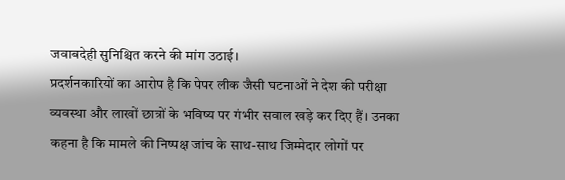जवाबदेही सुनिश्चित करने की मांग उठाई।
प्रदर्शनकारियों का आरोप है कि पेपर लीक जैसी घटनाओं ने देश की परीक्षा व्यवस्था और लाखों छात्रों के भविष्य पर गंभीर सवाल खड़े कर दिए हैं। उनका कहना है कि मामले की निष्पक्ष जांच के साथ-साथ जिम्मेदार लोगों पर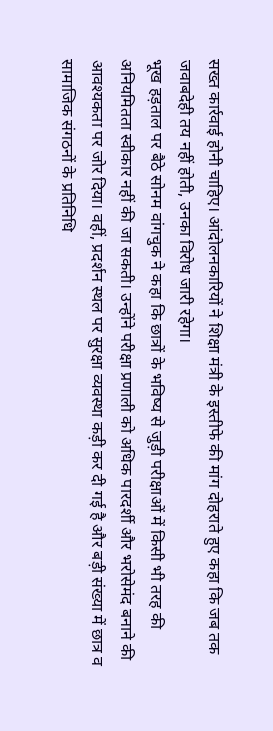सख्त कार्रवाई होनी चाहिए। आंदोलनकारियों ने शिक्षा मंत्री के इस्तीफे की मांग दोहराते हुए कहा कि जब तक जवाबदेही तय नहीं होती, उनका विरोध जारी रहेगा।
भूख हड़ताल पर बैठे सोनम वांगचुक ने कहा कि छात्रों के भविष्य से जुड़ी परीक्षाओं में किसी भी तरह की अनियमितता स्वीकार नहीं की जा सकती। उन्होंने परीक्षा प्रणाली को अधिक पारदर्शी और भरोसेमंद बनाने की आवश्यकता पर जोर दिया। वहीं, प्रदर्शन स्थल पर सुरक्षा व्यवस्था कड़ी कर दी गई है और बड़ी संख्या में छात्र व सामाजिक संगठनों के प्रतिनिधि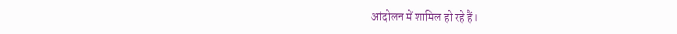आंदोलन में शामिल हो रहे हैं।